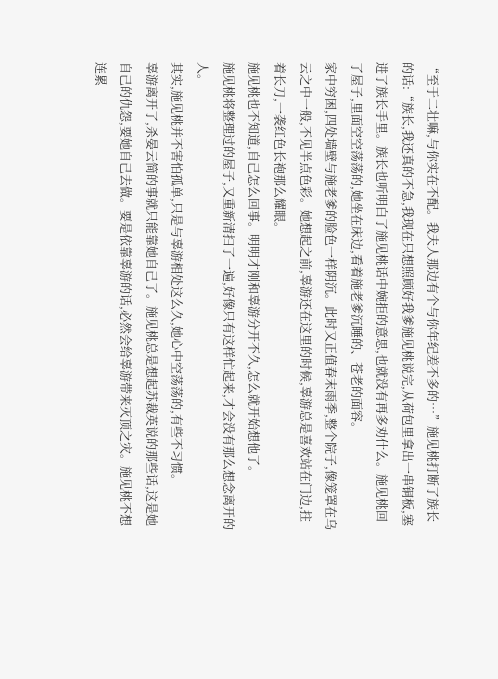“至于二壮嘛,与你实在不配。我夫人那边有个与你年纪差不多的…”施见桃打断了族长的话:“族长,我还真的不急,我现在只想照顾好我爹施见桃说完,从荷包里拿出一串铜板,塞进了族长手里。族长也听明白了施见桃话中婉拒的意思,也就没有再多劝什么。施见桃回了屋子,里面空空荡荡的,她坐在床边,看着施老爹沉睡的、苍老的面容。
家中穷困,四处墙壁与施老爹的脸色一样阴沉。此时又正值春末雨季,整个院子,像笼罩在乌云之中一般,不见半点色彩。她想起之前,辜游还在这里的时候,辜游总是喜欢站在门边,拄着长刀,一袭红色长袍那么耀眼。
施见桃也不知道,自己怎么回事。明明才刚和辜游分开不久,怎么就开始想他了。
施见桃将整理过的屋子,又重新清扫了一遍,好像只有这样忙起来,才会没有那么想念离开的人。
其实,施见桃并不害怕孤单,只是与辜游相处这么久,她心中空荡荡的,有些不习惯。
辜游离开了,杀晏云简的事就只能靠她自己了。施见桃总是想起苏裁英说的那些话,这是她自己的仇怨,要她自己去做。要是依靠辜游的话,必然会给辜游带来灭顶之灾。施见桃不想连累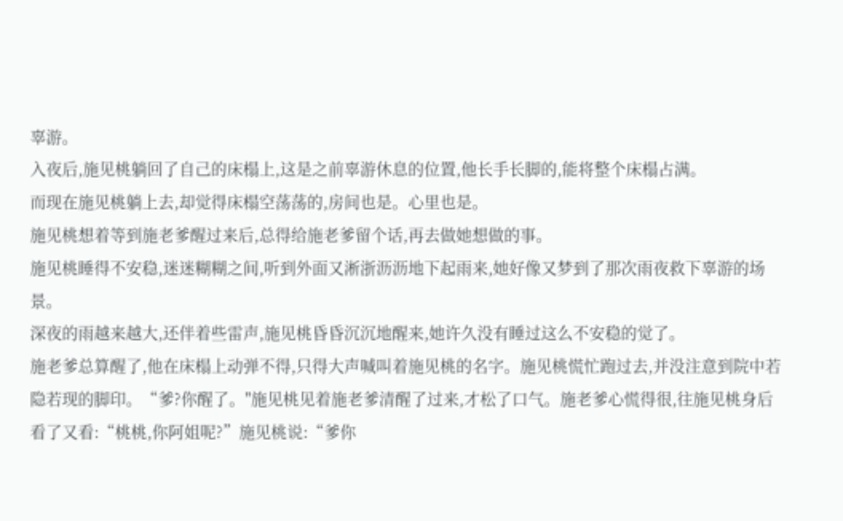辜游。
入夜后,施见桃躺回了自己的床榻上,这是之前辜游休息的位置,他长手长脚的,能将整个床榻占满。
而现在施见桃躺上去,却觉得床榻空荡荡的,房间也是。心里也是。
施见桃想着等到施老爹醒过来后,总得给施老爹留个话,再去做她想做的事。
施见桃睡得不安稳,迷迷糊糊之间,听到外面又淅浙沥沥地下起雨来,她好像又梦到了那次雨夜救下辜游的场景。
深夜的雨越来越大,还伴着些雷声,施见桃昏昏沉沉地醒来,她许久没有睡过这么不安稳的觉了。
施老爹总算醒了,他在床榻上动弹不得,只得大声喊叫着施见桃的名字。施见桃慌忙跑过去,并没注意到院中若隐若现的脚印。“爹?你醒了。"施见桃见着施老爹清醒了过来,才松了口气。施老爹心慌得很,往施见桃身后看了又看:“桃桃,你阿姐呢?”施见桃说:“爹你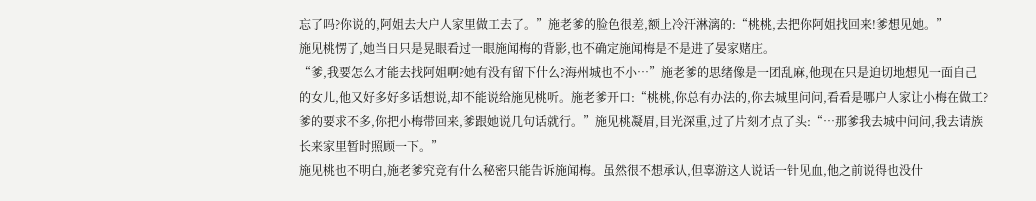忘了吗?你说的,阿姐去大户人家里做工去了。”施老爹的脸色很差,额上冷汗淋漓的:“桃桃,去把你阿姐找回来!爹想见她。”
施见桃愣了,她当日只是晃眼看过一眼施闻梅的背影,也不确定施闻梅是不是进了晏家赌庄。
“爹,我要怎么才能去找阿姐啊?她有没有留下什么?海州城也不小…”施老爹的思绪像是一团乱麻,他现在只是迫切地想见一面自己的女儿,他又好多好多话想说,却不能说给施见桃听。施老爹开口:“桃桃,你总有办法的,你去城里问问,看看是哪户人家让小梅在做工?爹的要求不多,你把小梅带回来,爹跟她说几句话就行。”施见桃凝眉,目光深重,过了片刻才点了头:“…那爹我去城中问问,我去请族长来家里暂时照顾一下。”
施见桃也不明白,施老爹究竞有什么秘密只能告诉施闻梅。虽然很不想承认,但辜游这人说话一针见血,他之前说得也没什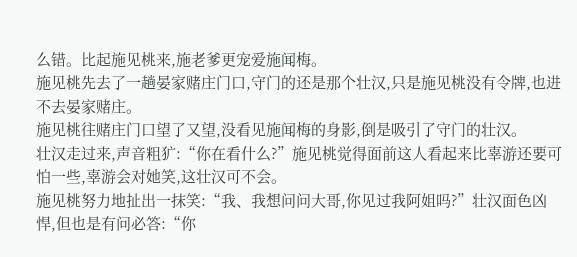么错。比起施见桃来,施老爹更宠爱施闻梅。
施见桃先去了一趟晏家赌庄门口,守门的还是那个壮汉,只是施见桃没有令牌,也进不去晏家赌庄。
施见桃往赌庄门口望了又望,没看见施闻梅的身影,倒是吸引了守门的壮汉。
壮汉走过来,声音粗犷:“你在看什么?”施见桃觉得面前这人看起来比辜游还要可怕一些,辜游会对她笑,这壮汉可不会。
施见桃努力地扯出一抹笑:“我、我想问问大哥,你见过我阿姐吗?”壮汉面色凶悍,但也是有问必答:“你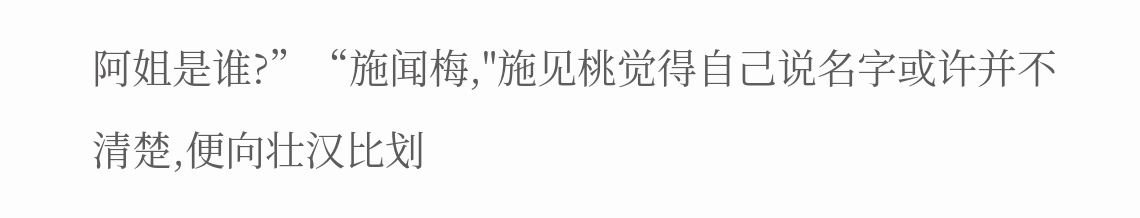阿姐是谁?”“施闻梅,"施见桃觉得自己说名字或许并不清楚,便向壮汉比划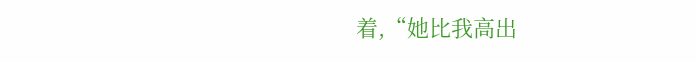着,“她比我高出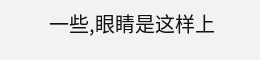一些,眼睛是这样上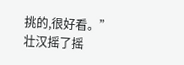挑的,很好看。”壮汉摇了摇